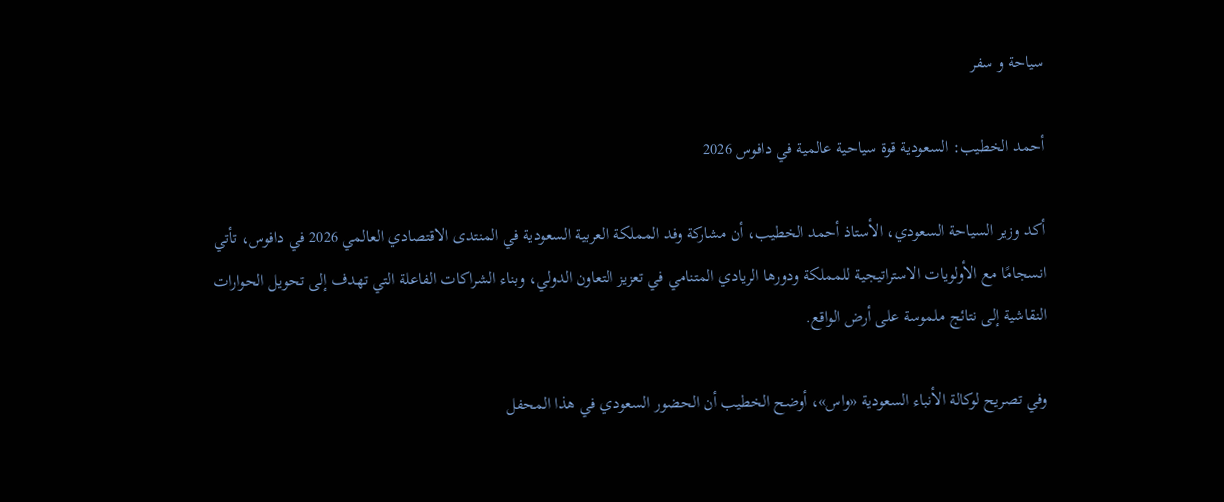سياحة و سفر

أحمد الخطيب: السعودية قوة سياحية عالمية في دافوس 2026

أكد وزير السياحة السعودي، الأستاذ أحمد الخطيب، أن مشاركة وفد المملكة العربية السعودية في المنتدى الاقتصادي العالمي 2026 في دافوس، تأتي انسجامًا مع الأولويات الاستراتيجية للمملكة ودورها الريادي المتنامي في تعزيز التعاون الدولي، وبناء الشراكات الفاعلة التي تهدف إلى تحويل الحوارات النقاشية إلى نتائج ملموسة على أرض الواقع.

وفي تصريح لوكالة الأنباء السعودية «واس»، أوضح الخطيب أن الحضور السعودي في هذا المحفل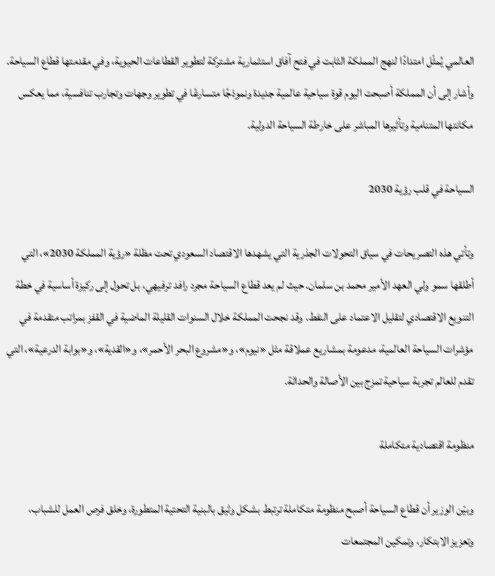العالمي يُمثّل امتدادًا لنهج المملكة الثابت في فتح آفاق استثمارية مشتركة لتطوير القطاعات الحيوية، وفي مقدمتها قطاع السياحة. وأشار إلى أن المملكة أصبحت اليوم قوة سياحية عالمية جديدة ونموذجًا متسارعًا في تطوير وجهات وتجارب تنافسية، مما يعكس مكانتها المتنامية وتأثيرها المباشر على خارطة السياحة الدولية.

السياحة في قلب رؤية 2030

وتأتي هذه التصريحات في سياق التحولات الجذرية التي يشهدها الاقتصاد السعودي تحت مظلة «رؤية المملكة 2030»، التي أطلقها سمو ولي العهد الأمير محمد بن سلمان. حيث لم يعد قطاع السياحة مجرد رافد ترفيهي، بل تحول إلى ركيزة أساسية في خطة التنويع الاقتصادي لتقليل الاعتماد على النفط. وقد نجحت المملكة خلال السنوات القليلة الماضية في القفز بمراتب متقدمة في مؤشرات السياحة العالمية، مدعومة بمشاريع عملاقة مثل «نيوم»، و«مشروع البحر الأحمر»، و«القدية»، و«بوابة الدرعية»، التي تقدم للعالم تجربة سياحية تمزج بين الأصالة والحداثة.

منظومة اقتصادية متكاملة

وبيّن الوزير أن قطاع السياحة أصبح منظومة متكاملة ترتبط بشكل وثيق بالبنية التحتية المتطورة، وخلق فرص العمل للشباب، وتعزيز الابتكار، وتمكين المجتمعات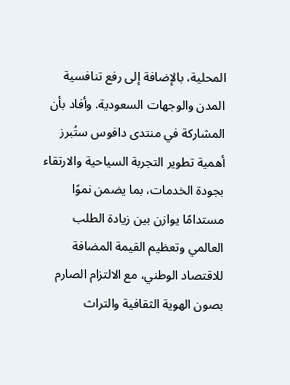المحلية، بالإضافة إلى رفع تنافسية المدن والوجهات السعودية. وأفاد بأن المشاركة في منتدى دافوس ستُبرز أهمية تطوير التجربة السياحية والارتقاء بجودة الخدمات، بما يضمن نموًا مستدامًا يوازن بين زيادة الطلب العالمي وتعظيم القيمة المضافة للاقتصاد الوطني، مع الالتزام الصارم بصون الهوية الثقافية والتراث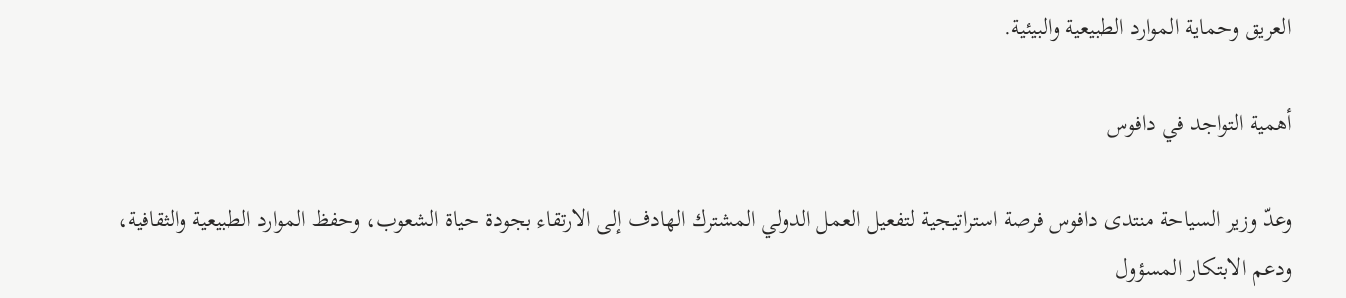العريق وحماية الموارد الطبيعية والبيئية.

أهمية التواجد في دافوس

وعدّ وزير السياحة منتدى دافوس فرصة استراتيجية لتفعيل العمل الدولي المشترك الهادف إلى الارتقاء بجودة حياة الشعوب، وحفظ الموارد الطبيعية والثقافية، ودعم الابتكار المسؤول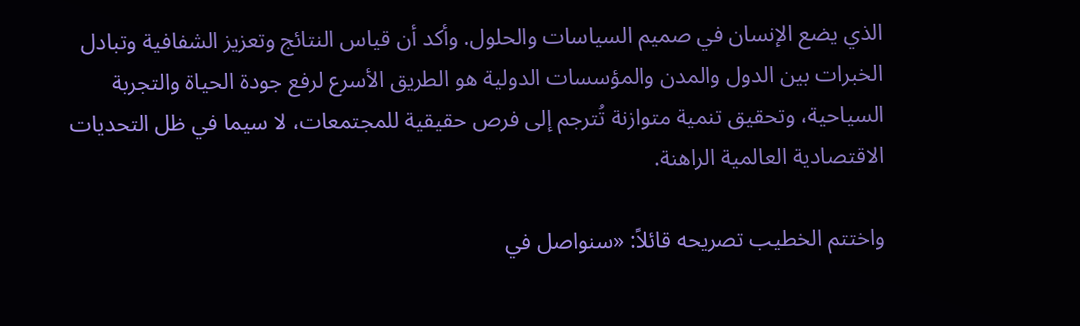الذي يضع الإنسان في صميم السياسات والحلول. وأكد أن قياس النتائج وتعزيز الشفافية وتبادل الخبرات بين الدول والمدن والمؤسسات الدولية هو الطريق الأسرع لرفع جودة الحياة والتجربة السياحية، وتحقيق تنمية متوازنة تُترجم إلى فرص حقيقية للمجتمعات، لا سيما في ظل التحديات الاقتصادية العالمية الراهنة.

واختتم الخطيب تصريحه قائلاً: «سنواصل في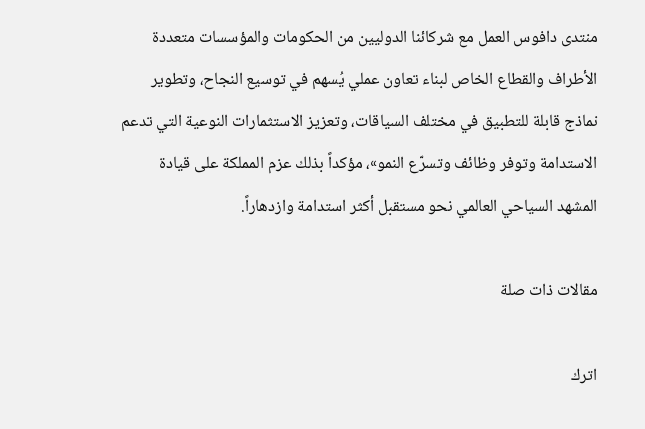منتدى دافوس العمل مع شركائنا الدوليين من الحكومات والمؤسسات متعددة الأطراف والقطاع الخاص لبناء تعاون عملي يُسهم في توسيع النجاح، وتطوير نماذج قابلة للتطبيق في مختلف السياقات، وتعزيز الاستثمارات النوعية التي تدعم الاستدامة وتوفر وظائف وتسرّع النمو»، مؤكداً بذلك عزم المملكة على قيادة المشهد السياحي العالمي نحو مستقبل أكثر استدامة وازدهاراً.

مقالات ذات صلة

اترك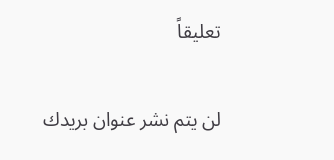تعليقاً

لن يتم نشر عنوان بريدك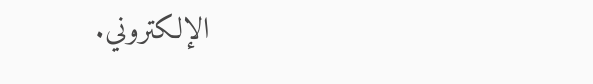الإلكتروني.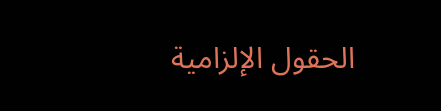الحقول الإلزامية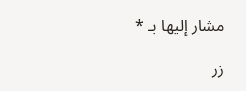مشار إليها بـ *

زر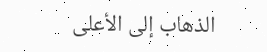الذهاب إلى الأعلى